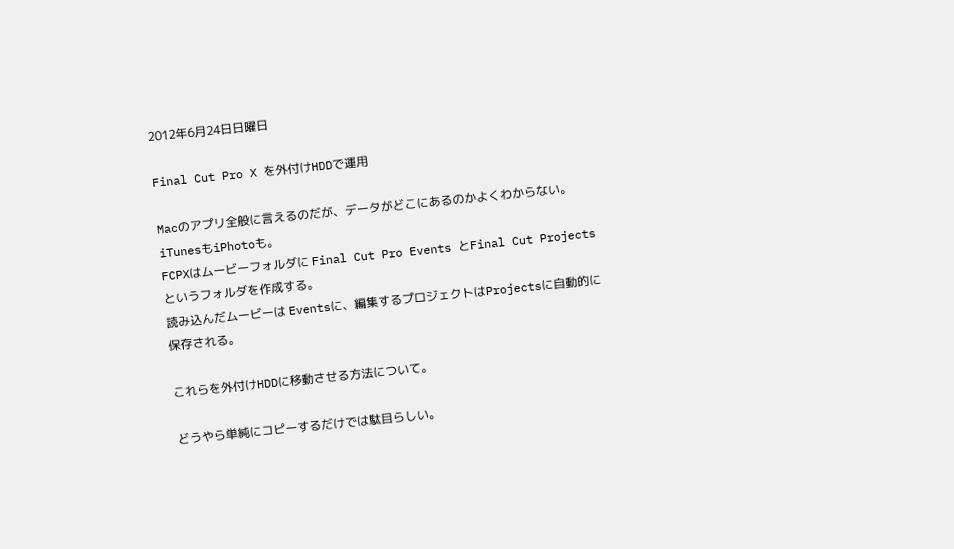2012年6月24日日曜日

Final Cut Pro X を外付けHDDで運用

Macのアプリ全般に言えるのだが、データがどこにあるのかよくわからない。
iTunesもiPhotoも。
FCPXはムービーフォルダに Final Cut Pro Events とFinal Cut Projects というフォルダを作成する。
読み込んだムービーは Eventsに、編集するプロジェクトはProjectsに自動的に保存される。

これらを外付けHDDに移動させる方法について。

どうやら単純にコピーするだけでは駄目らしい。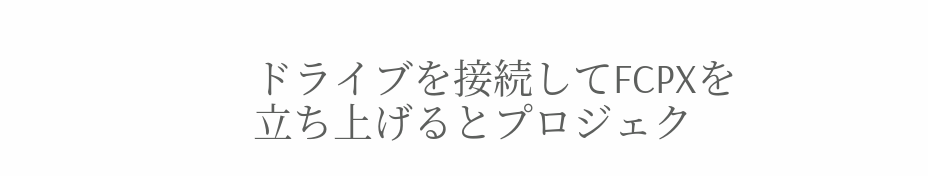ドライブを接続してFCPXを立ち上げるとプロジェク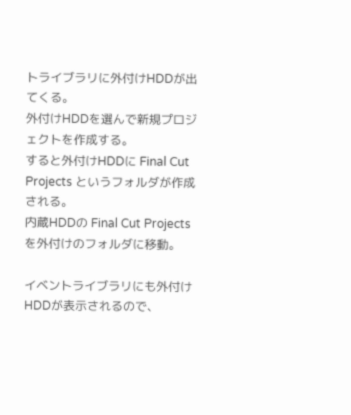トライブラリに外付けHDDが出てくる。
外付けHDDを選んで新規プロジェクトを作成する。
すると外付けHDDに Final Cut Projects というフォルダが作成される。
内蔵HDDの Final Cut Projectsを外付けのフォルダに移動。

イベントライブラリにも外付けHDDが表示されるので、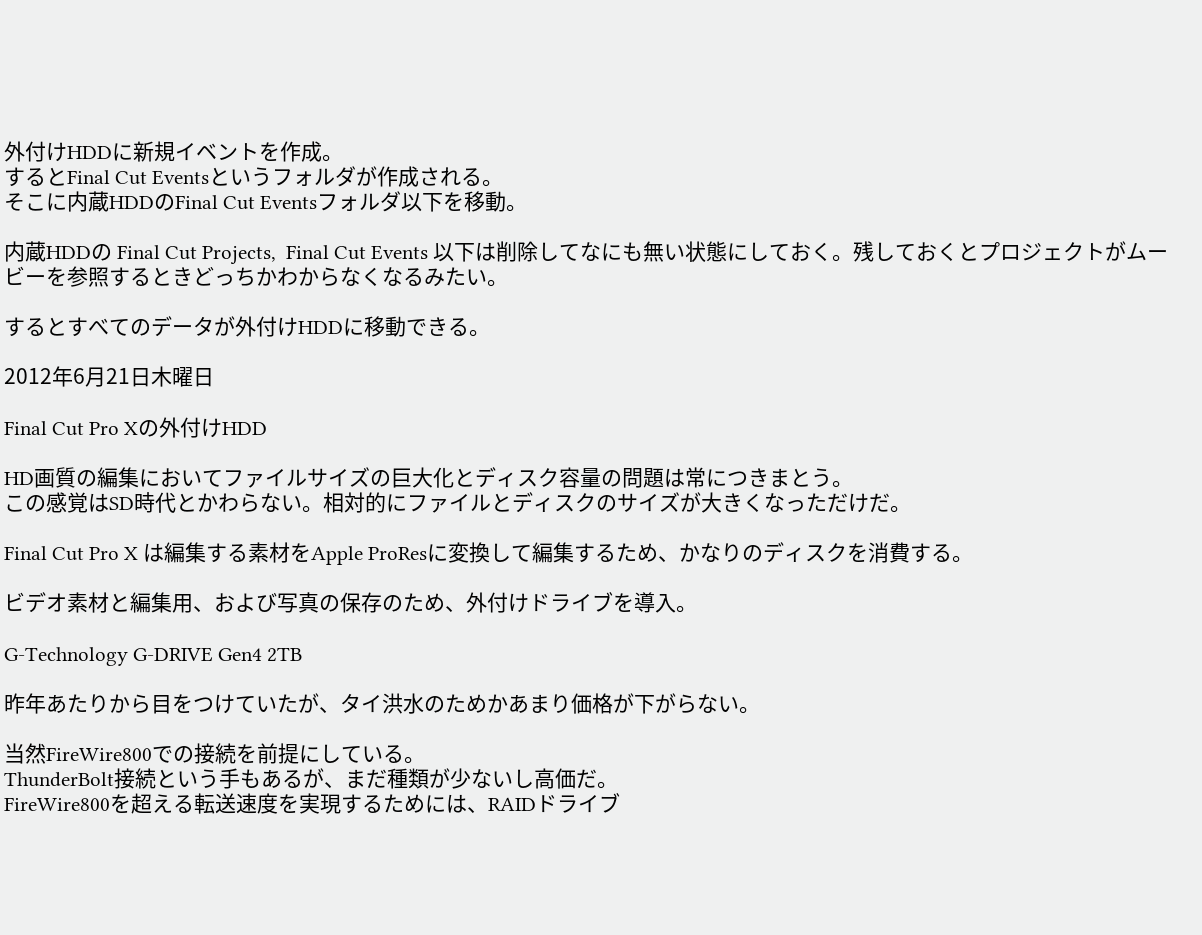外付けHDDに新規イベントを作成。
するとFinal Cut Eventsというフォルダが作成される。
そこに内蔵HDDのFinal Cut Eventsフォルダ以下を移動。

内蔵HDDの Final Cut Projects,  Final Cut Events 以下は削除してなにも無い状態にしておく。残しておくとプロジェクトがムービーを参照するときどっちかわからなくなるみたい。

するとすべてのデータが外付けHDDに移動できる。

2012年6月21日木曜日

Final Cut Pro Xの外付けHDD

HD画質の編集においてファイルサイズの巨大化とディスク容量の問題は常につきまとう。
この感覚はSD時代とかわらない。相対的にファイルとディスクのサイズが大きくなっただけだ。

Final Cut Pro X は編集する素材をApple ProResに変換して編集するため、かなりのディスクを消費する。

ビデオ素材と編集用、および写真の保存のため、外付けドライブを導入。

G-Technology G-DRIVE Gen4 2TB

昨年あたりから目をつけていたが、タイ洪水のためかあまり価格が下がらない。

当然FireWire800での接続を前提にしている。
ThunderBolt接続という手もあるが、まだ種類が少ないし高価だ。
FireWire800を超える転送速度を実現するためには、RAIDドライブ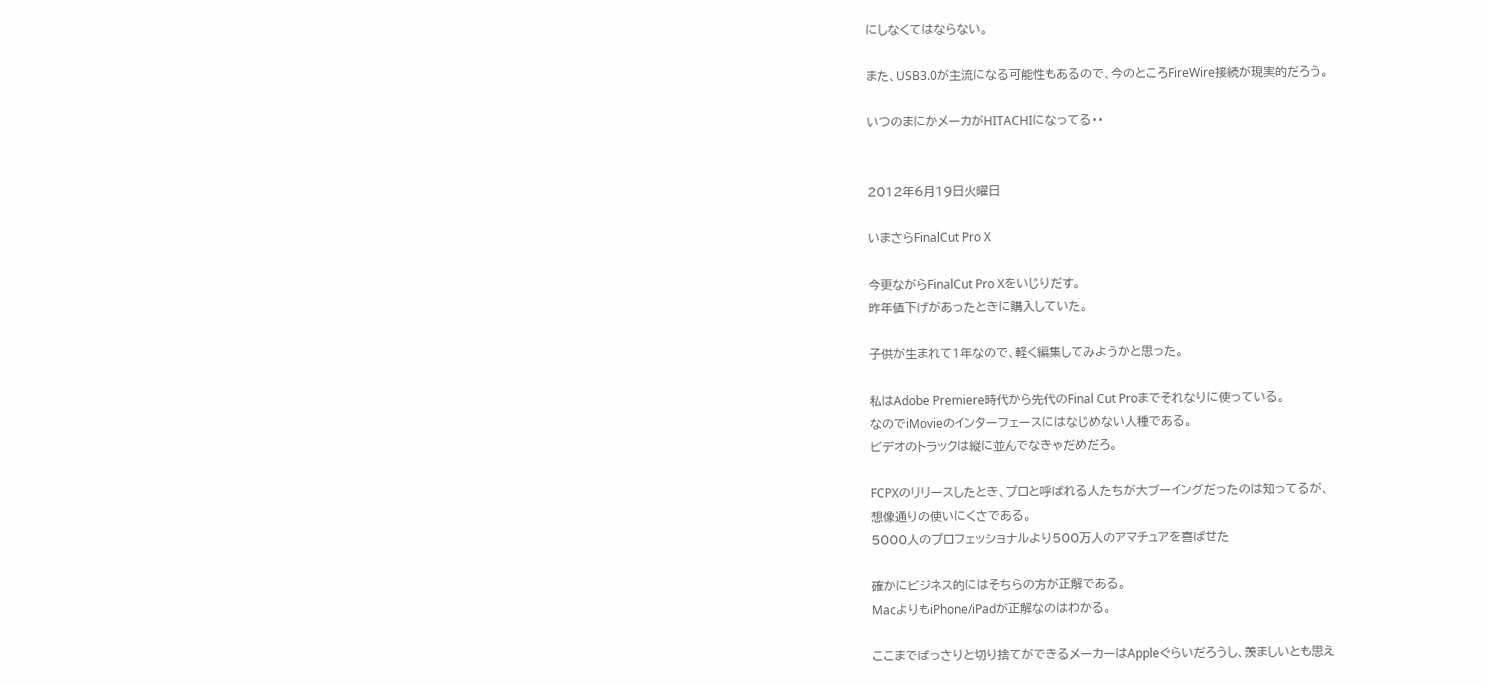にしなくてはならない。

また、USB3.0が主流になる可能性もあるので、今のところFireWire接続が現実的だろう。

いつのまにかメーカがHITACHIになってる・・


2012年6月19日火曜日

いまさらFinalCut Pro X

今更ながらFinalCut Pro Xをいじりだす。
昨年値下げがあったときに購入していた。

子供が生まれて1年なので、軽く編集してみようかと思った。

私はAdobe Premiere時代から先代のFinal Cut Proまでそれなりに使っている。
なのでiMovieのインターフェースにはなじめない人種である。
ビデオのトラックは縦に並んでなきゃだめだろ。

FCPXのリリースしたとき、プロと呼ばれる人たちが大ブーイングだったのは知ってるが、
想像通りの使いにくさである。
5000人のプロフェッショナルより500万人のアマチュアを喜ばせた

確かにビジネス的にはそちらの方が正解である。
MacよりもiPhone/iPadが正解なのはわかる。

ここまでばっさりと切り捨てができるメーカーはAppleぐらいだろうし、羨ましいとも思え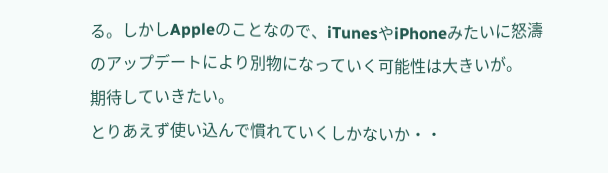る。しかしAppleのことなので、iTunesやiPhoneみたいに怒濤のアップデートにより別物になっていく可能性は大きいが。
期待していきたい。
とりあえず使い込んで慣れていくしかないか・・